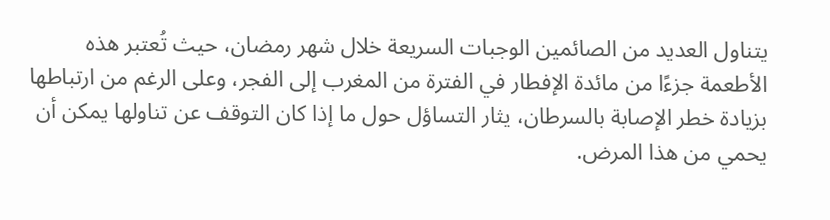يتناول العديد من الصائمين الوجبات السريعة خلال شهر رمضان، حيث تُعتبر هذه الأطعمة جزءًا من مائدة الإفطار في الفترة من المغرب إلى الفجر، وعلى الرغم من ارتباطها بزيادة خطر الإصابة بالسرطان، يثار التساؤل حول ما إذا كان التوقف عن تناولها يمكن أن يحمي من هذا المرض.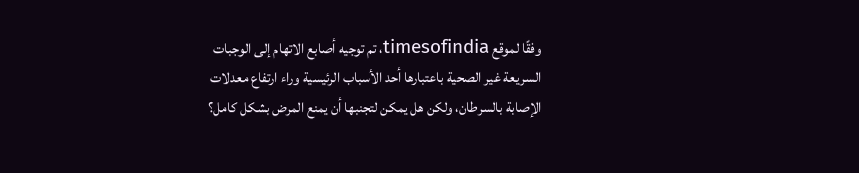وفقًا لموقع timesofindia، تم توجيه أصابع الاتهام إلى الوجبات السريعة غير الصحية باعتبارها أحد الأسباب الرئيسية وراء ارتفاع معدلات الإصابة بالسرطان، ولكن هل يمكن لتجنبها أن يمنع المرض بشكل كامل؟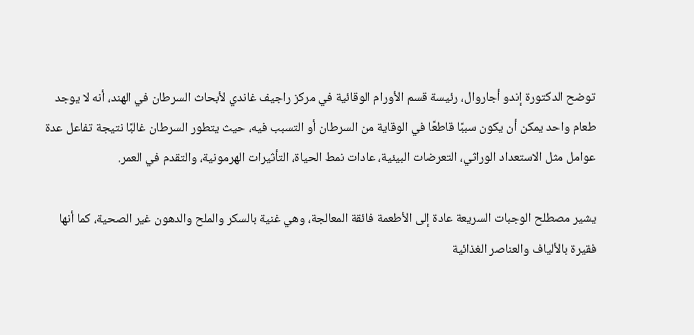توضح الدكتورة إندو أجاروال، رئيسة قسم الأورام الوقائية في مركز راجيف غاندي لأبحاث السرطان في الهند، أنه لا يوجد طعام واحد يمكن أن يكون سببًا قاطعًا في الوقاية من السرطان أو التسبب فيه، حيث يتطور السرطان غالبًا نتيجة تفاعل عدة عوامل مثل الاستعداد الوراثي، التعرضات البيئية، عادات نمط الحياة، التأثيرات الهرمونية، والتقدم في العمر.

يشير مصطلح الوجبات السريعة عادة إلى الأطعمة فائقة المعالجة، وهي غنية بالسكر والملح والدهون غير الصحية، كما أنها فقيرة بالألياف والعناصر الغذائية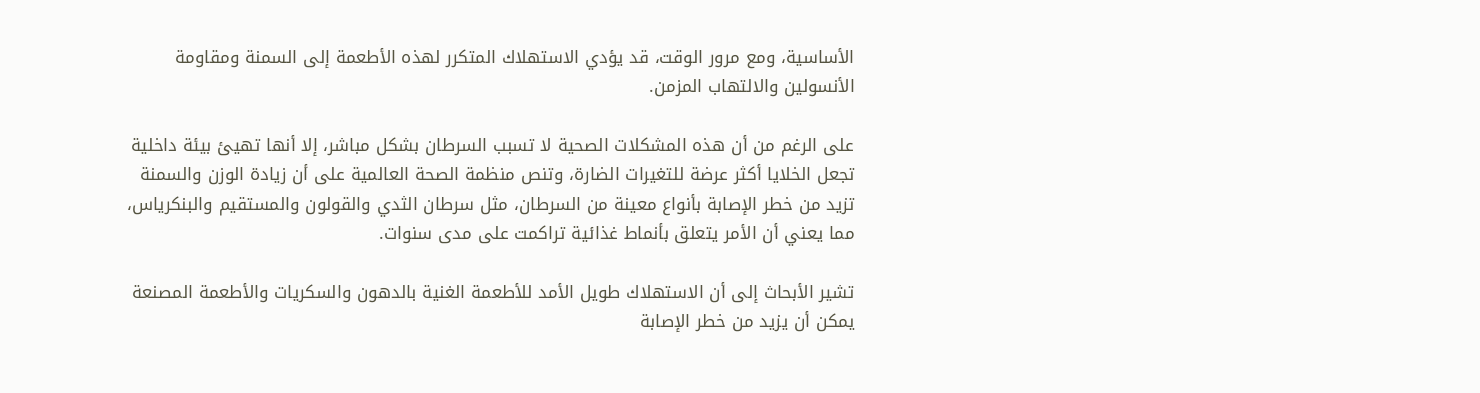الأساسية، ومع مرور الوقت، قد يؤدي الاستهلاك المتكرر لهذه الأطعمة إلى السمنة ومقاومة الأنسولين والالتهاب المزمن.

على الرغم من أن هذه المشكلات الصحية لا تسبب السرطان بشكل مباشر، إلا أنها تهيئ بيئة داخلية تجعل الخلايا أكثر عرضة للتغيرات الضارة، وتنص منظمة الصحة العالمية على أن زيادة الوزن والسمنة تزيد من خطر الإصابة بأنواع معينة من السرطان، مثل سرطان الثدي والقولون والمستقيم والبنكرياس، مما يعني أن الأمر يتعلق بأنماط غذائية تراكمت على مدى سنوات.

تشير الأبحاث إلى أن الاستهلاك طويل الأمد للأطعمة الغنية بالدهون والسكريات والأطعمة المصنعة يمكن أن يزيد من خطر الإصابة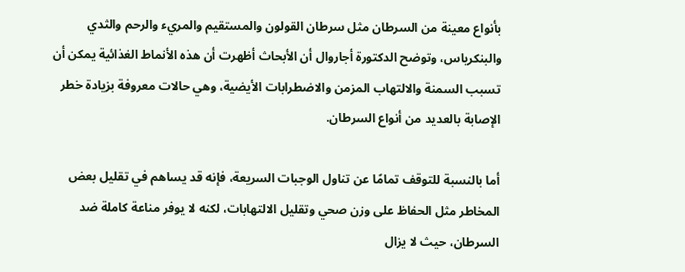بأنواع معينة من السرطان مثل سرطان القولون والمستقيم والمريء والرحم والثدي والبنكرياس، وتوضح الدكتورة أجاروال أن الأبحاث أظهرت أن هذه الأنماط الغذائية يمكن أن تسبب السمنة والالتهاب المزمن والاضطرابات الأيضية، وهي حالات معروفة بزيادة خطر الإصابة بالعديد من أنواع السرطان.

أما بالنسبة للتوقف تمامًا عن تناول الوجبات السريعة، فإنه قد يساهم في تقليل بعض المخاطر مثل الحفاظ على وزن صحي وتقليل الالتهابات، لكنه لا يوفر مناعة كاملة ضد السرطان، حيث لا يزال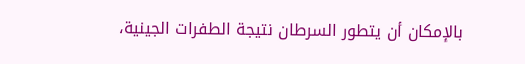بالإمكان أن يتطور السرطان نتيجة الطفرات الجينية،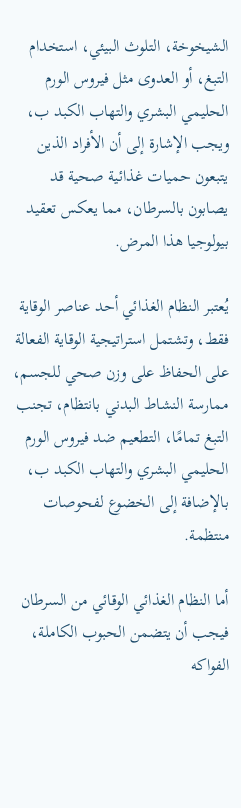الشيخوخة، التلوث البيئي، استخدام التبغ، أو العدوى مثل فيروس الورم الحليمي البشري والتهاب الكبد ب، ويجب الإشارة إلى أن الأفراد الذين يتبعون حميات غذائية صحية قد يصابون بالسرطان، مما يعكس تعقيد بيولوجيا هذا المرض.

يُعتبر النظام الغذائي أحد عناصر الوقاية فقط، وتشتمل استراتيجية الوقاية الفعالة على الحفاظ على وزن صحي للجسم، ممارسة النشاط البدني بانتظام، تجنب التبغ تمامًا، التطعيم ضد فيروس الورم الحليمي البشري والتهاب الكبد ب، بالإضافة إلى الخضوع لفحوصات منتظمة.

أما النظام الغذائي الوقائي من السرطان فيجب أن يتضمن الحبوب الكاملة، الفواكه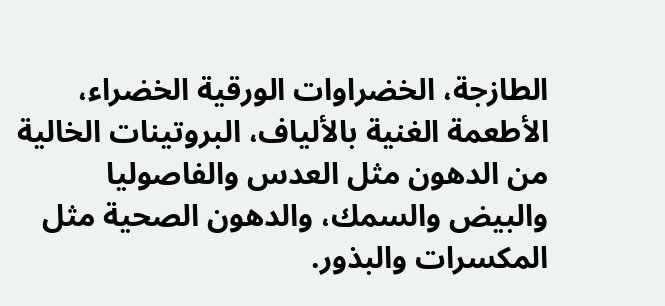الطازجة، الخضراوات الورقية الخضراء، الأطعمة الغنية بالألياف، البروتينات الخالية من الدهون مثل العدس والفاصوليا والبيض والسمك، والدهون الصحية مثل المكسرات والبذور.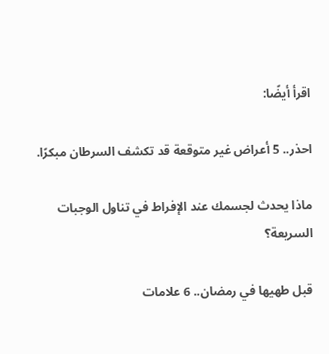اقرأ أيضًا:

احذر.. 5 أعراض غير متوقعة قد تكشف السرطان مبكرًا.

ماذا يحدث لجسمك عند الإفراط في تناول الوجبات السريعة؟

قبل طهيها في رمضان.. 6 علامات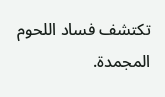تكتشف فساد اللحوم المجمدة.